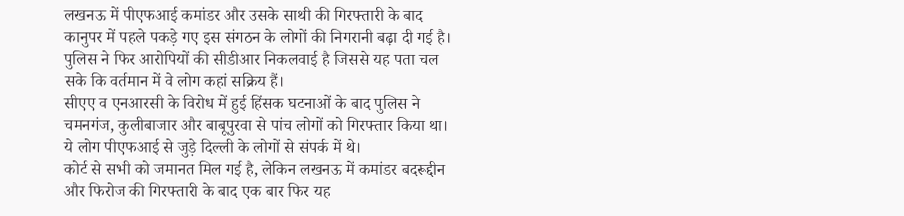लखनऊ में पीएफआई कमांडर और उसके साथी की गिरफ्तारी के बाद कानुपर में पहले पकड़े गए इस संगठन के लोगों की निगरानी बढ़ा दी गई है। पुलिस ने फिर आरोपियों की सीडीआर निकलवाई है जिससे यह पता चल सके कि वर्तमान में वे लोग कहां सक्रिय हैं।
सीएए व एनआरसी के विरोध में हुई हिंसक घटनाओं के बाद पुलिस ने चमनगंज, कुलीबाजार और बाबूपुरवा से पांच लोगों को गिरफ्तार किया था। ये लोग पीएफआई से जुड़े दिल्ली के लोगों से संपर्क में थे।
कोर्ट से सभी को जमानत मिल गई है, लेकिन लखनऊ में कमांडर बदरूद्दीन और फिरोज की गिरफ्तारी के बाद एक बार फिर यह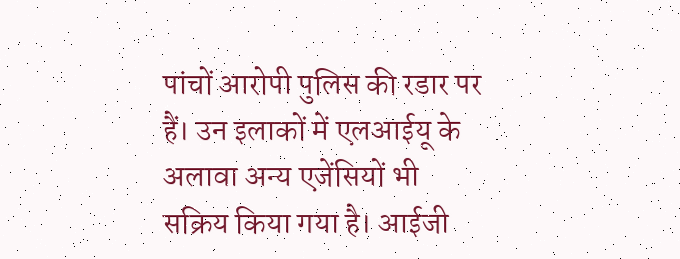पांचों आरोपी पुलिस की रडार पर हैं। उन इलाकों में एलआईयू के अलावा अन्य एजेंसियों भी सक्रिय किया गया है। आईजी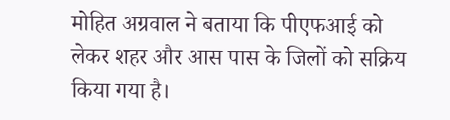मोहित अग्रवाल ने बताया कि पीएफआई को लेकर शहर और आस पास के जिलों को सक्रिय किया गया है।